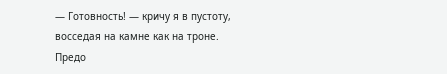— Готовность! — кричу я в пустоту, восседая на камне как на троне.
Предо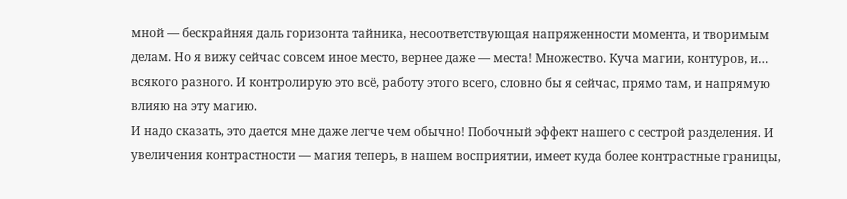мной — бескрайняя даль горизонта тайника, несоответствующая напряженности момента, и творимым делам. Но я вижу сейчас совсем иное место, вернее даже — места! Множество. Куча магии, контуров, и… всякого разного. И контролирую это всё, работу этого всего, словно бы я сейчас, прямо там, и напрямую влияю на эту магию.
И надо сказать, это дается мне даже легче чем обычно! Побочный эффект нашего с сестрой разделения. И увеличения контрастности — магия теперь, в нашем восприятии, имеет куда более контрастные границы,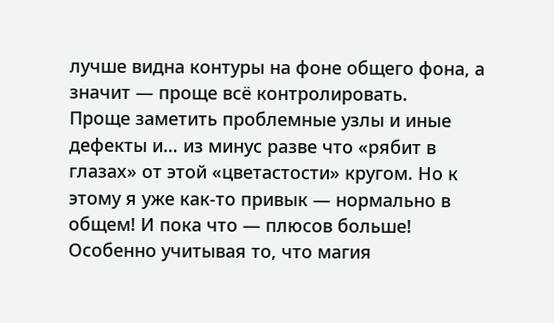лучше видна контуры на фоне общего фона, а значит — проще всё контролировать.
Проще заметить проблемные узлы и иные дефекты и… из минус разве что «рябит в глазах» от этой «цветастости» кругом. Но к этому я уже как-то привык — нормально в общем! И пока что — плюсов больше! Особенно учитывая то, что магия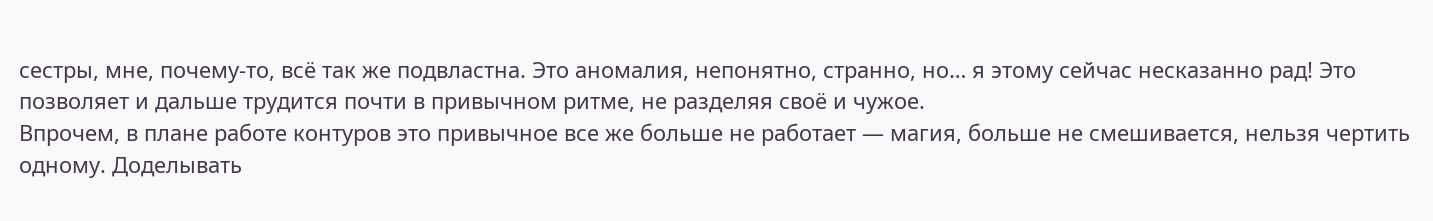сестры, мне, почему-то, всё так же подвластна. Это аномалия, непонятно, странно, но… я этому сейчас несказанно рад! Это позволяет и дальше трудится почти в привычном ритме, не разделяя своё и чужое.
Впрочем, в плане работе контуров это привычное все же больше не работает — магия, больше не смешивается, нельзя чертить одному. Доделывать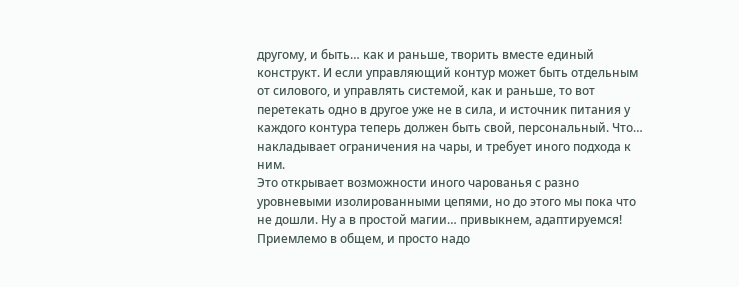другому, и быть… как и раньше, творить вместе единый конструкт. И если управляющий контур может быть отдельным от силового, и управлять системой, как и раньше, то вот перетекать одно в другое уже не в сила, и источник питания у каждого контура теперь должен быть свой, персональный. Что… накладывает ограничения на чары, и требует иного подхода к ним.
Это открывает возможности иного чарованья с разно уровневыми изолированными цепями, но до этого мы пока что не дошли. Ну а в простой магии… привыкнем, адаптируемся! Приемлемо в общем, и просто надо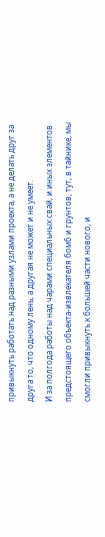привыкнуть работать над разными узлами проекта, а не делать друг за друга то, что одному лень, а другая не может и не умеет.
И за полгода работы над чарами специальных свай, и иных элементов предстоящего объекта-извлекателя бомб и грунтов, тут, в тайнике, мы смогли привыкнуть к большей части нового, и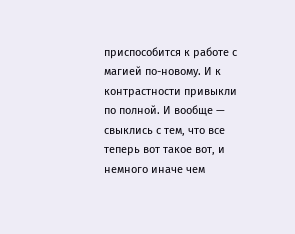приспособится к работе с магией по-новому. И к контрастности привыкли по полной. И вообще — свыклись с тем, что все теперь вот такое вот, и немного иначе чем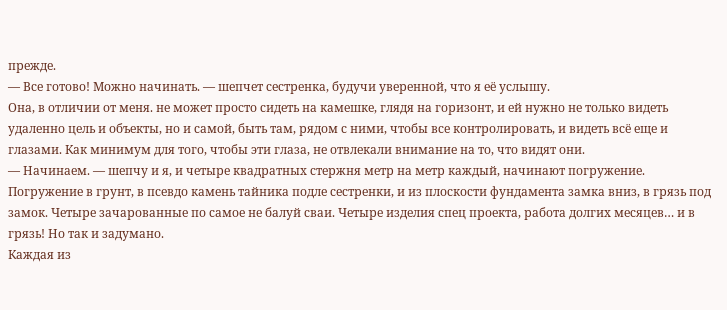прежде.
— Все готово! Можно начинать. — шепчет сестренка, будучи уверенной, что я её услышу.
Она, в отличии от меня. не может просто сидеть на камешке, глядя на горизонт, и ей нужно не только видеть удаленно цель и объекты, но и самой, быть там, рядом с ними, чтобы все контролировать, и видеть всё еще и глазами. Как минимум для того, чтобы эти глаза, не отвлекали внимание на то, что видят они.
— Начинаем. — шепчу и я, и четыре квадратных стержня метр на метр каждый, начинают погружение.
Погружение в грунт, в псевдо камень тайника подле сестренки, и из плоскости фундамента замка вниз, в грязь под замок. Четыре зачарованные по самое не балуй сваи. Четыре изделия спец проекта, работа долгих месяцев… и в грязь! Но так и задумано.
Каждая из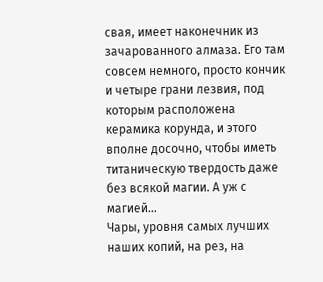свая, имеет наконечник из зачарованного алмаза. Его там совсем немного, просто кончик и четыре грани лезвия, под которым расположена керамика корунда, и этого вполне досочно, чтобы иметь титаническую твердость даже без всякой магии. А уж с магией…
Чары, уровня самых лучших наших копий, на рез, на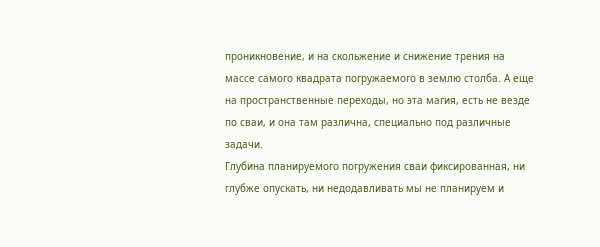проникновение, и на скольжение и снижение трения на массе самого квадрата погружаемого в землю столба. А еще на пространственные переходы, но эта магия, есть не везде по сваи, и она там различна, специально под различные задачи.
Глубина планируемого погружения сваи фиксированная, ни глубже опускать, ни недодавливать мы не планируем и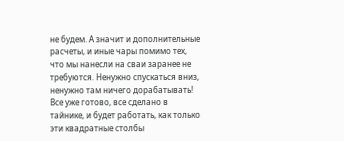не будем. А значит и дополнительные расчеты, и иные чары помимо тех, что мы нанесли на сваи заранее не требуются. Ненужно спускаться вниз, ненужно там ничего дорабатывать! Все уже готово, все сделано в тайнике, и будет работать, как только эти квадратные столбы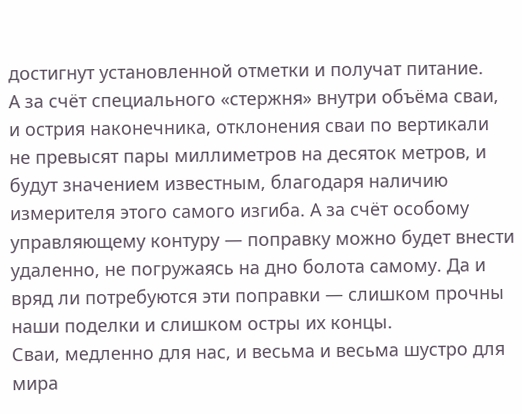достигнут установленной отметки и получат питание.
А за счёт специального «стержня» внутри объёма сваи, и острия наконечника, отклонения сваи по вертикали не превысят пары миллиметров на десяток метров, и будут значением известным, благодаря наличию измерителя этого самого изгиба. А за счёт особому управляющему контуру — поправку можно будет внести удаленно, не погружаясь на дно болота самому. Да и вряд ли потребуются эти поправки — слишком прочны наши поделки и слишком остры их концы.
Сваи, медленно для нас, и весьма и весьма шустро для мира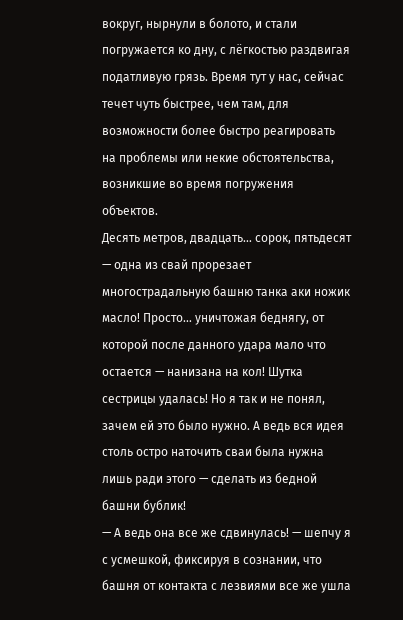вокруг, нырнули в болото, и стали погружается ко дну, с лёгкостью раздвигая податливую грязь. Время тут у нас, сейчас течет чуть быстрее, чем там, для возможности более быстро реагировать на проблемы или некие обстоятельства, возникшие во время погружения объектов.
Десять метров, двадцать… сорок, пятьдесят — одна из свай прорезает многострадальную башню танка аки ножик масло! Просто… уничтожая беднягу, от которой после данного удара мало что остается — нанизана на кол! Шутка сестрицы удалась! Но я так и не понял, зачем ей это было нужно. А ведь вся идея столь остро наточить сваи была нужна лишь ради этого — сделать из бедной башни бублик!
— А ведь она все же сдвинулась! — шепчу я с усмешкой, фиксируя в сознании, что башня от контакта с лезвиями все же ушла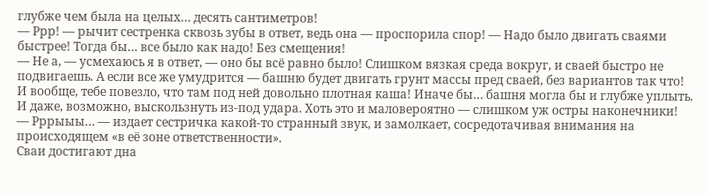глубже чем была на целых… десять сантиметров!
— Ррр! — рычит сестренка сквозь зубы в ответ, ведь она — проспорила спор! — Надо было двигать сваями быстрее! Тогда бы… все было как надо! Без смещения!
— Не а, — усмехаюсь я в ответ, — оно бы всё равно было! Слишком вязкая среда вокруг, и сваей быстро не подвигаешь. А если все же умудрится — башню будет двигать грунт массы пред сваей, без вариантов так что! И вообще, тебе повезло, что там под ней довольно плотная каша! Иначе бы… башня могла бы и глубже уплыть. И даже, возможно, выскользнуть из-под удара. Хоть это и маловероятно — слишком уж остры наконечники!
— Рррыыы… — издает сестричка какой-то странный звук, и замолкает, сосредотачивая внимания на происходящем «в её зоне ответственности».
Сваи достигают дна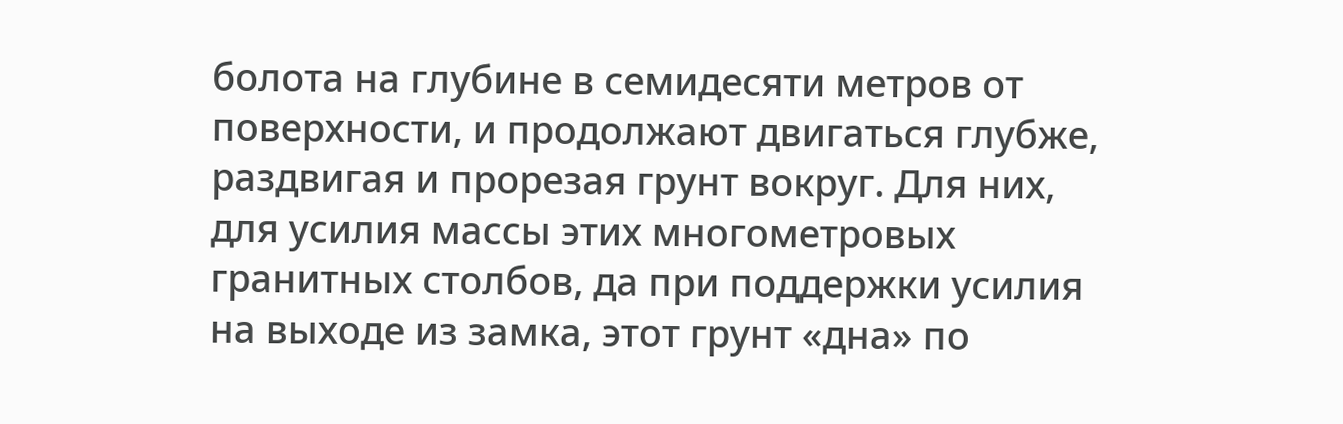болота на глубине в семидесяти метров от поверхности, и продолжают двигаться глубже, раздвигая и прорезая грунт вокруг. Для них, для усилия массы этих многометровых гранитных столбов, да при поддержки усилия на выходе из замка, этот грунт «дна» по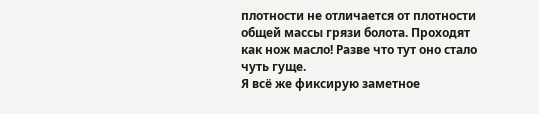плотности не отличается от плотности общей массы грязи болота. Проходят как нож масло! Разве что тут оно стало чуть гуще.
Я всё же фиксирую заметное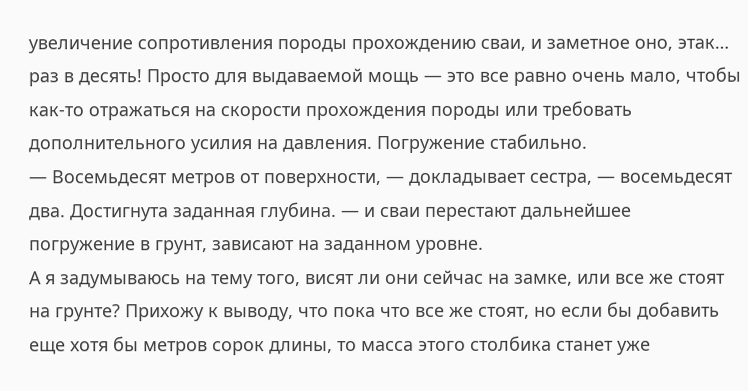увеличение сопротивления породы прохождению сваи, и заметное оно, этак… раз в десять! Просто для выдаваемой мощь — это все равно очень мало, чтобы как-то отражаться на скорости прохождения породы или требовать дополнительного усилия на давления. Погружение стабильно.
— Восемьдесят метров от поверхности, — докладывает сестра, — восемьдесят два. Достигнута заданная глубина. — и сваи перестают дальнейшее погружение в грунт, зависают на заданном уровне.
А я задумываюсь на тему того, висят ли они сейчас на замке, или все же стоят на грунте? Прихожу к выводу, что пока что все же стоят, но если бы добавить еще хотя бы метров сорок длины, то масса этого столбика станет уже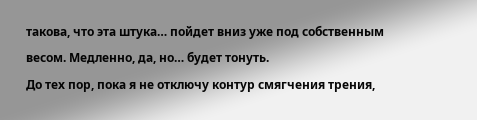такова, что эта штука… пойдет вниз уже под собственным весом. Медленно, да, но… будет тонуть.
До тех пор, пока я не отключу контур смягчения трения,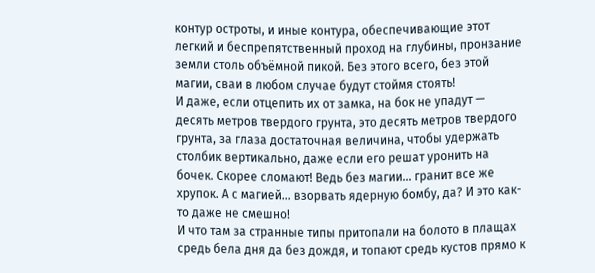контур остроты, и иные контура, обеспечивающие этот легкий и беспрепятственный проход на глубины, пронзание земли столь объёмной пикой. Без этого всего, без этой магии, сваи в любом случае будут стоймя стоять!
И даже, если отцепить их от замка, на бок не упадут — десять метров твердого грунта, это десять метров твердого грунта, за глаза достаточная величина, чтобы удержать столбик вертикально, даже если его решат уронить на бочек. Скорее сломают! Ведь без магии… гранит все же хрупок. А с магией… взорвать ядерную бомбу, да? И это как-то даже не смешно!
И что там за странные типы притопали на болото в плащах средь бела дня да без дождя, и топают средь кустов прямо к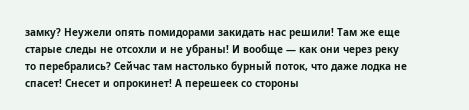замку? Неужели опять помидорами закидать нас решили! Там же еще старые следы не отсохли и не убраны! И вообще — как они через реку то перебрались? Сейчас там настолько бурный поток, что даже лодка не спасет! Снесет и опрокинет! А перешеек со стороны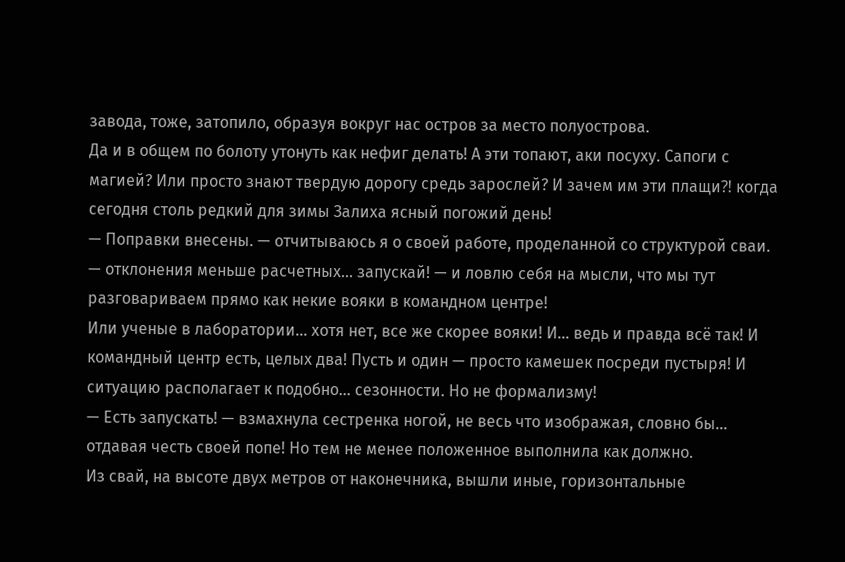завода, тоже, затопило, образуя вокруг нас остров за место полуострова.
Да и в общем по болоту утонуть как нефиг делать! А эти топают, аки посуху. Сапоги с магией? Или просто знают твердую дорогу средь зарослей? И зачем им эти плащи⁈ когда сегодня столь редкий для зимы Залиха ясный погожий день!
— Поправки внесены. — отчитываюсь я о своей работе, проделанной со структурой сваи. — отклонения меньше расчетных… запускай! — и ловлю себя на мысли, что мы тут разговариваем прямо как некие вояки в командном центре!
Или ученые в лаборатории… хотя нет, все же скорее вояки! И… ведь и правда всё так! И командный центр есть, целых два! Пусть и один — просто камешек посреди пустыря! И ситуацию располагает к подобно… сезонности. Но не формализму!
— Есть запускать! — взмахнула сестренка ногой, не весь что изображая, словно бы… отдавая честь своей попе! Но тем не менее положенное выполнила как должно.
Из свай, на высоте двух метров от наконечника, вышли иные, горизонтальные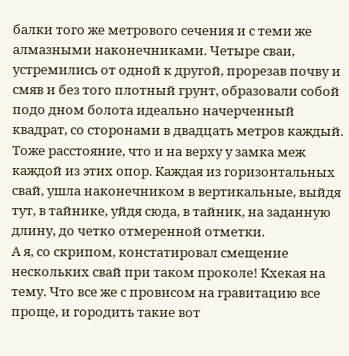балки того же метрового сечения и с теми же алмазными наконечниками. Четыре сваи, устремились от одной к другой, прорезав почву и смяв и без того плотный грунт, образовали собой подо дном болота идеально начерченный квадрат, со сторонами в двадцать метров каждый. Тоже расстояние, что и на верху у замка меж каждой из этих опор. Каждая из горизонтальных свай, ушла наконечником в вертикальные, выйдя тут, в тайнике, уйдя сюда, в тайник, на заданную длину, до четко отмеренной отметки.
А я, со скрипом, констатировал смещение нескольких свай при таком проколе! Кхекая на тему. Что все же с провисом на гравитацию все проще, и городить такие вот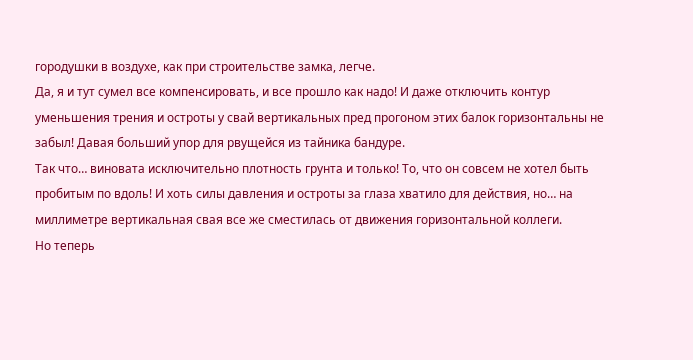городушки в воздухе, как при строительстве замка, легче.
Да, я и тут сумел все компенсировать, и все прошло как надо! И даже отключить контур уменьшения трения и остроты у свай вертикальных пред прогоном этих балок горизонтальны не забыл! Давая больший упор для рвущейся из тайника бандуре.
Так что… виновата исключительно плотность грунта и только! То, что он совсем не хотел быть пробитым по вдоль! И хоть силы давления и остроты за глаза хватило для действия, но… на миллиметре вертикальная свая все же сместилась от движения горизонтальной коллеги.
Но теперь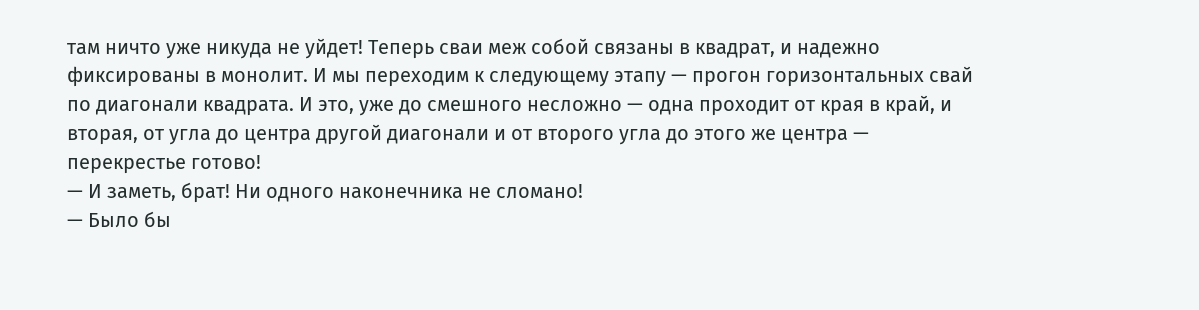там ничто уже никуда не уйдет! Теперь сваи меж собой связаны в квадрат, и надежно фиксированы в монолит. И мы переходим к следующему этапу — прогон горизонтальных свай по диагонали квадрата. И это, уже до смешного несложно — одна проходит от края в край, и вторая, от угла до центра другой диагонали и от второго угла до этого же центра — перекрестье готово!
— И заметь, брат! Ни одного наконечника не сломано!
— Было бы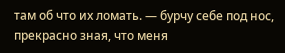там об что их ломать. — бурчу себе под нос, прекрасно зная, что меня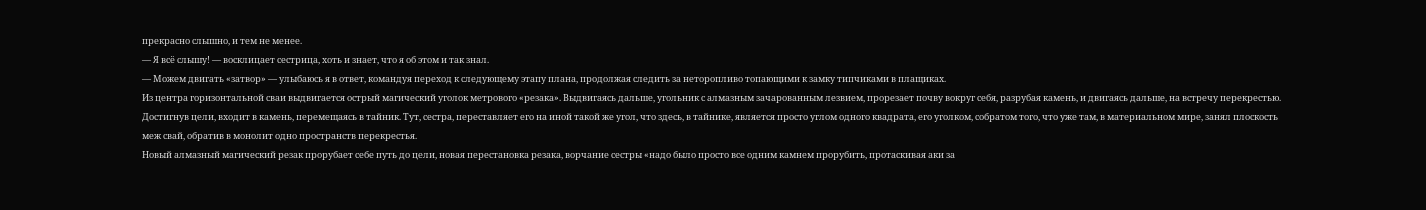прекрасно слышно, и тем не менее.
— Я всё слышу! — восклицает сестрица, хоть и знает, что я об этом и так знал.
— Можем двигать «затвор» — улыбаюсь я в ответ, командуя переход к следующему этапу плана, продолжая следить за неторопливо топающими к замку типчиками в плащиках.
Из центра горизонтальной сваи выдвигается острый магический уголок метрового «резака». Выдвигаясь дальше, угольник с алмазным зачарованным лезвием, прорезает почву вокруг себя, разрубая камень, и двигаясь дальше, на встречу перекрестью.
Достигнув цели, входит в камень, перемещаясь в тайник. Тут, сестра, переставляет его на иной такой же угол, что здесь, в тайнике, является просто углом одного квадрата, его уголком, собратом того, что уже там, в материальном мире, занял плоскость меж свай, обратив в монолит одно пространств перекрестья.
Новый алмазный магический резак прорубает себе путь до цели, новая перестановка резака, ворчание сестры «надо было просто все одним камнем прорубить, протаскивая аки за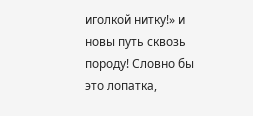иголкой нитку!» и новы путь сквозь породу! Словно бы это лопатка,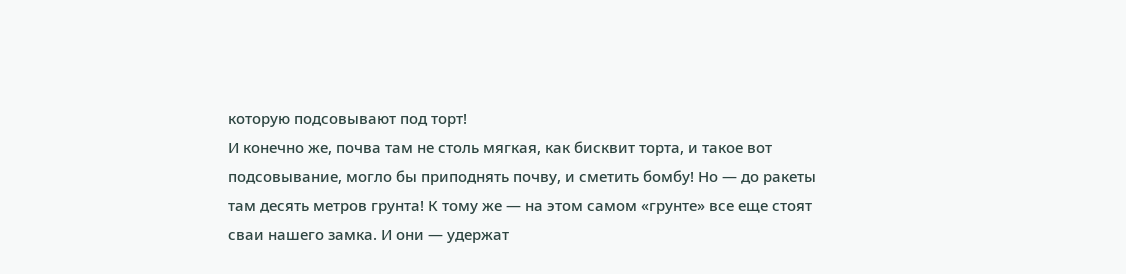которую подсовывают под торт!
И конечно же, почва там не столь мягкая, как бисквит торта, и такое вот подсовывание, могло бы приподнять почву, и сметить бомбу! Но — до ракеты там десять метров грунта! К тому же — на этом самом «грунте» все еще стоят сваи нашего замка. И они — удержат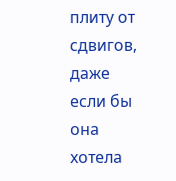плиту от сдвигов, даже если бы она хотела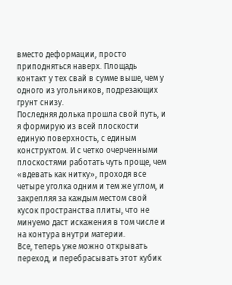вместо деформации, просто приподняться наверх. Площадь контакт у тех свай в сумме выше, чем у одного из угольников, подрезающих грунт снизу.
Последняя долька прошла свой путь, и я формирую из всей плоскости единую поверхность, с единым конструктом. И с четко очерченными плоскостями работать чуть проще, чем «вдевать как нитку», проходя все четыре уголка одним и тем же углом, и закрепляя за каждым местом свой кусок пространства плиты, что не минуемо даст искажения в том числе и на контура внутри материи.
Все, теперь уже можно открывать переход, и перебрасывать этот кубик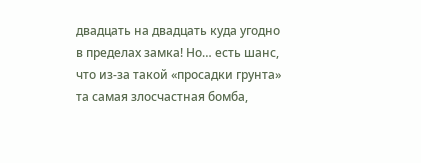двадцать на двадцать куда угодно в пределах замка! Но… есть шанс, что из-за такой «просадки грунта» та самая злосчастная бомба,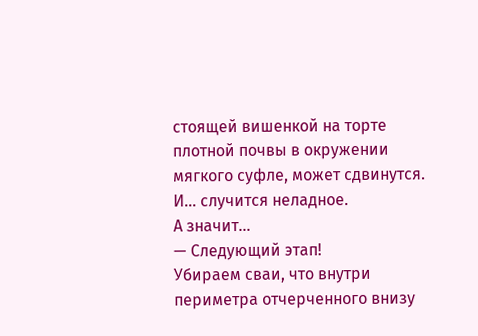стоящей вишенкой на торте плотной почвы в окружении мягкого суфле, может сдвинутся. И… случится неладное.
А значит…
— Следующий этап!
Убираем сваи, что внутри периметра отчерченного внизу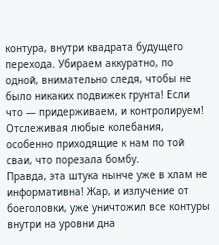контура, внутри квадрата будущего перехода. Убираем аккуратно, по одной, внимательно следя, чтобы не было никаких подвижек грунта! Если что — придерживаем, и контролируем! Отслеживая любые колебания, особенно приходящие к нам по той сваи, что порезала бомбу.
Правда, эта штука нынче уже в хлам не информативна! Жар, и излучение от боеголовки, уже уничтожил все контуры внутри на уровни дна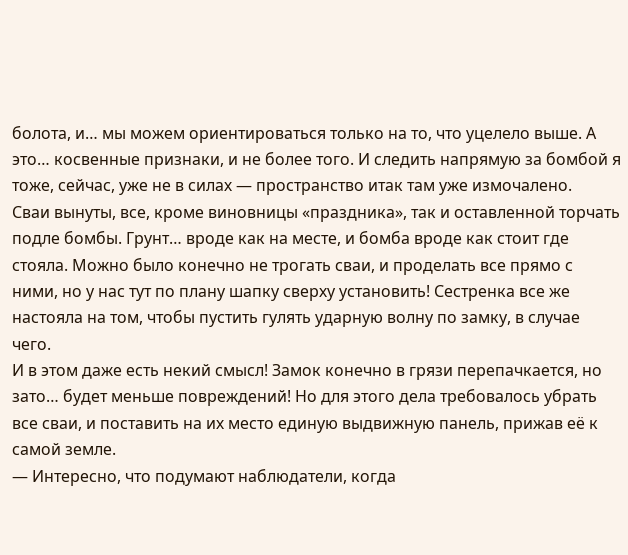болота, и… мы можем ориентироваться только на то, что уцелело выше. А это… косвенные признаки, и не более того. И следить напрямую за бомбой я тоже, сейчас, уже не в силах — пространство итак там уже измочалено.
Сваи вынуты, все, кроме виновницы «праздника», так и оставленной торчать подле бомбы. Грунт… вроде как на месте, и бомба вроде как стоит где стояла. Можно было конечно не трогать сваи, и проделать все прямо с ними, но у нас тут по плану шапку сверху установить! Сестренка все же настояла на том, чтобы пустить гулять ударную волну по замку, в случае чего.
И в этом даже есть некий смысл! Замок конечно в грязи перепачкается, но зато… будет меньше повреждений! Но для этого дела требовалось убрать все сваи, и поставить на их место единую выдвижную панель, прижав её к самой земле.
— Интересно, что подумают наблюдатели, когда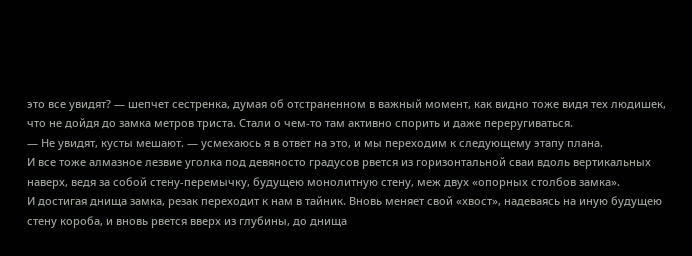это все увидят? — шепчет сестренка, думая об отстраненном в важный момент, как видно тоже видя тех людишек, что не дойдя до замка метров триста. Стали о чем-то там активно спорить и даже переругиваться.
— Не увидят, кусты мешают. — усмехаюсь я в ответ на это, и мы переходим к следующему этапу плана.
И все тоже алмазное лезвие уголка под девяносто градусов рвется из горизонтальной сваи вдоль вертикальных наверх, ведя за собой стену-перемычку, будущею монолитную стену, меж двух «опорных столбов замка».
И достигая днища замка, резак переходит к нам в тайник. Вновь меняет свой «хвост», надеваясь на иную будущею стену короба, и вновь рвется вверх из глубины, до днища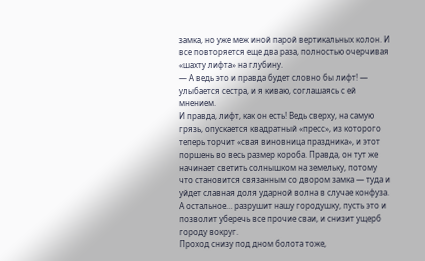замка, но уже меж иной парой вертикальных колон. И все повторяется еще два раза, полностью очерчивая «шахту лифта» на глубину.
— А ведь это и правда будет словно бы лифт! — улыбается сестра, и я киваю, соглашаясь с ей мнением.
И правда, лифт, как он есть! Ведь сверху, на самую грязь, опускается квадратный «пресс», из которого теперь торчит «свая виновница праздника», и этот поршень во весь размер короба. Правда, он тут же начинает светить солнышком на земельку, потому что становится связанным со двором замка — туда и уйдет славная доля ударной волна в случае конфуза. А остальное… разрушит нашу городушку, пусть это и позволит уберечь все прочие сваи, и снизит ущерб городу вокруг.
Проход снизу под дном болота тоже,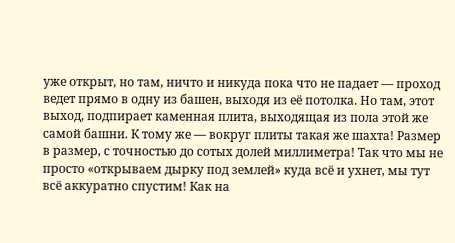уже открыт, но там, ничто и никуда пока что не падает — проход ведет прямо в одну из башен, выходя из её потолка. Но там, этот выход, подпирает каменная плита, выходящая из пола этой же самой башни. К тому же — вокруг плиты такая же шахта! Размер в размер, с точностью до сотых долей миллиметра! Так что мы не просто «открываем дырку под землей» куда всё и ухнет, мы тут всё аккуратно спустим! Как на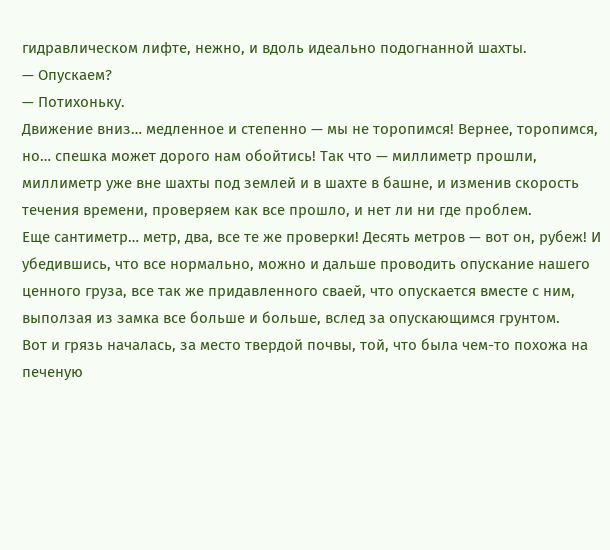гидравлическом лифте, нежно, и вдоль идеально подогнанной шахты.
— Опускаем?
— Потихоньку.
Движение вниз… медленное и степенно — мы не торопимся! Вернее, торопимся, но… спешка может дорого нам обойтись! Так что — миллиметр прошли, миллиметр уже вне шахты под землей и в шахте в башне, и изменив скорость течения времени, проверяем как все прошло, и нет ли ни где проблем.
Еще сантиметр… метр, два, все те же проверки! Десять метров — вот он, рубеж! И убедившись, что все нормально, можно и дальше проводить опускание нашего ценного груза, все так же придавленного сваей, что опускается вместе с ним, выползая из замка все больше и больше, вслед за опускающимся грунтом.
Вот и грязь началась, за место твердой почвы, той, что была чем-то похожа на печеную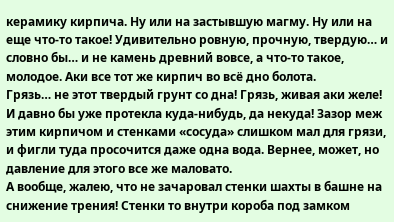керамику кирпича. Ну или на застывшую магму. Ну или на еще что-то такое! Удивительно ровную, прочную, твердую… и словно бы… и не камень древний вовсе, а что-то такое, молодое. Аки все тот же кирпич во всё дно болота.
Грязь… не этот твердый грунт со дна! Грязь, живая аки желе! И давно бы уже протекла куда-нибудь, да некуда! Зазор меж этим кирпичом и стенками «сосуда» слишком мал для грязи, и фигли туда просочится даже одна вода. Вернее, может, но давление для этого все же маловато.
А вообще, жалею, что не зачаровал стенки шахты в башне на снижение трения! Стенки то внутри короба под замком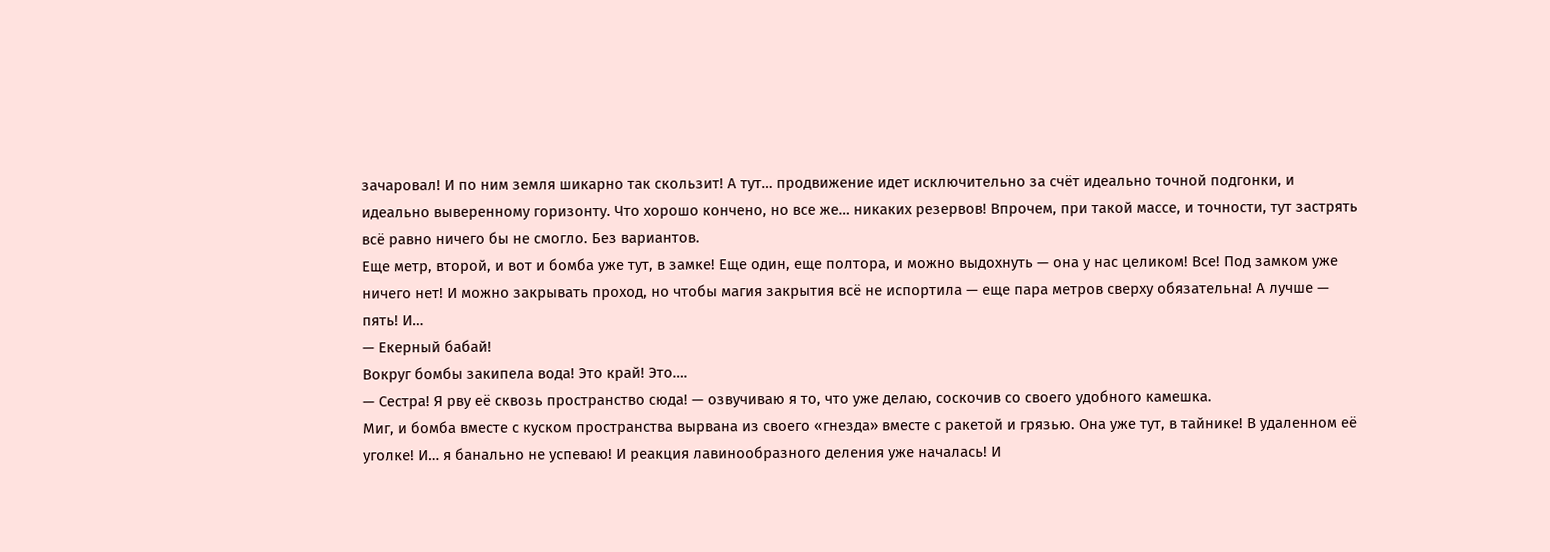зачаровал! И по ним земля шикарно так скользит! А тут… продвижение идет исключительно за счёт идеально точной подгонки, и идеально выверенному горизонту. Что хорошо кончено, но все же… никаких резервов! Впрочем, при такой массе, и точности, тут застрять всё равно ничего бы не смогло. Без вариантов.
Еще метр, второй, и вот и бомба уже тут, в замке! Еще один, еще полтора, и можно выдохнуть — она у нас целиком! Все! Под замком уже ничего нет! И можно закрывать проход, но чтобы магия закрытия всё не испортила — еще пара метров сверху обязательна! А лучше — пять! И…
— Екерный бабай!
Вокруг бомбы закипела вода! Это край! Это….
— Сестра! Я рву её сквозь пространство сюда! — озвучиваю я то, что уже делаю, соскочив со своего удобного камешка.
Миг, и бомба вместе с куском пространства вырвана из своего «гнезда» вместе с ракетой и грязью. Она уже тут, в тайнике! В удаленном её уголке! И… я банально не успеваю! И реакция лавинообразного деления уже началась! И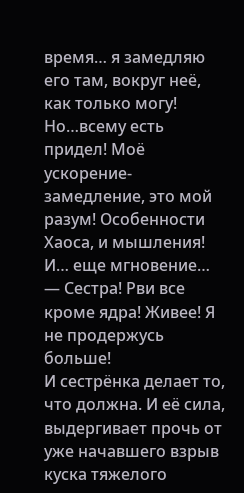время… я замедляю его там, вокруг неё, как только могу! Но…всему есть придел! Моё ускорение-замедление, это мой разум! Особенности Хаоса, и мышления! И… еще мгновение…
— Сестра! Рви все кроме ядра! Живее! Я не продержусь больше!
И сестрёнка делает то, что должна. И её сила, выдергивает прочь от уже начавшего взрыв куска тяжелого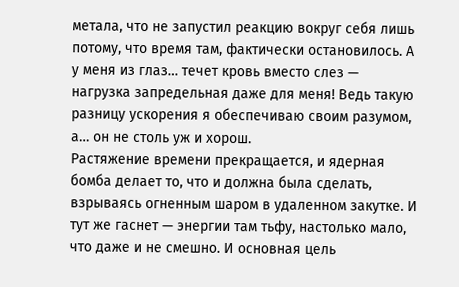метала, что не запустил реакцию вокруг себя лишь потому, что время там, фактически остановилось. А у меня из глаз… течет кровь вместо слез — нагрузка запредельная даже для меня! Ведь такую разницу ускорения я обеспечиваю своим разумом, а… он не столь уж и хорош.
Растяжение времени прекращается, и ядерная бомба делает то, что и должна была сделать, взрываясь огненным шаром в удаленном закутке. И тут же гаснет — энергии там тьфу, настолько мало, что даже и не смешно. И основная цель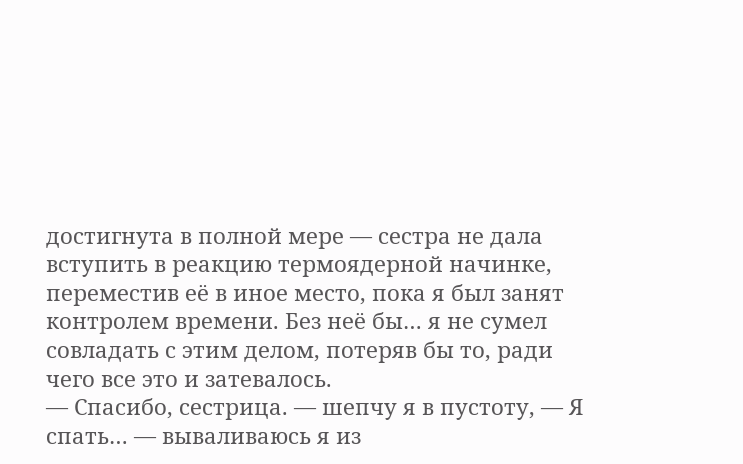достигнута в полной мере — сестра не дала вступить в реакцию термоядерной начинке, переместив её в иное место, пока я был занят контролем времени. Без неё бы… я не сумел совладать с этим делом, потеряв бы то, ради чего все это и затевалось.
— Спасибо, сестрица. — шепчу я в пустоту, — Я спать… — вываливаюсь я из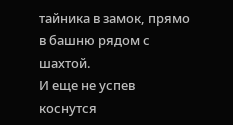тайника в замок, прямо в башню рядом с шахтой.
И еще не успев коснутся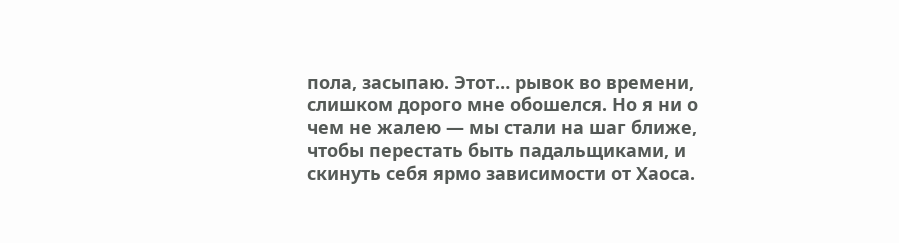пола, засыпаю. Этот… рывок во времени, слишком дорого мне обошелся. Но я ни о чем не жалею — мы стали на шаг ближе, чтобы перестать быть падальщиками, и скинуть себя ярмо зависимости от Хаоса.